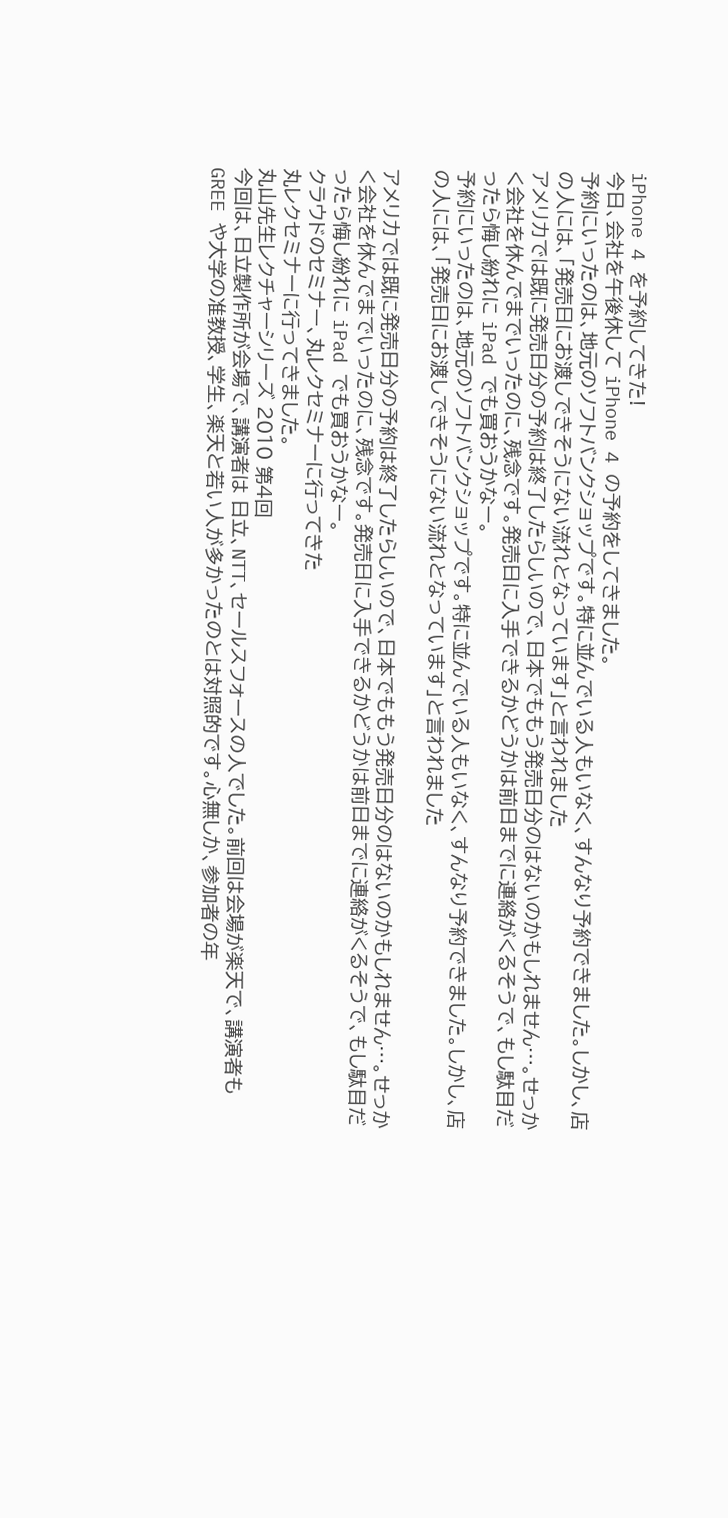iPhone 4 を予約してきた!
今日、会社を午後休して iPhone 4 の予約をしてきました。
予約にいったのは、地元のソフトバンクショップです。特に並んでいる人もいなく、すんなり予約できました。しかし、店の人には、「発売日にお渡しできそうにない流れとなっています」と言われました
アメリカでは既に発売日分の予約は終了したらしいので、日本でももう発売日分のはないのかもしれません…。せっかく会社を休んでまでいったのに、残念です。発売日に入手できるかどうかは前日までに連絡がくるそうで、もし駄目だったら悔し紛れに iPad でも買おうかなー。
予約にいったのは、地元のソフトバンクショップです。特に並んでいる人もいなく、すんなり予約できました。しかし、店の人には、「発売日にお渡しできそうにない流れとなっています」と言われました

アメリカでは既に発売日分の予約は終了したらしいので、日本でももう発売日分のはないのかもしれません…。せっかく会社を休んでまでいったのに、残念です。発売日に入手できるかどうかは前日までに連絡がくるそうで、もし駄目だったら悔し紛れに iPad でも買おうかなー。
クラウドのセミナー、丸レクセミナーに行ってきた
丸レクセミナーに行ってきました。
丸山先生レクチャーシリーズ 2010 第4回
今回は、日立製作所が会場で、講演者は 日立、NTT、セールスフォースの人でした。前回は会場が楽天で、講演者も GREE や大学の准教授、学生、楽天と若い人が多かったのとは対照的です。心無しか、参加者の年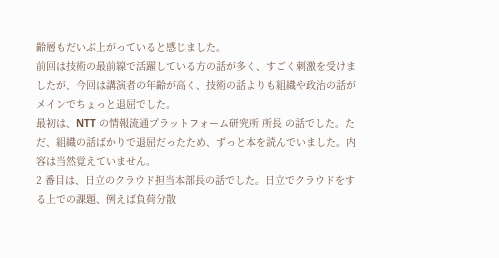齢層もだいぶ上がっていると感じました。
前回は技術の最前線で活躍している方の話が多く、すごく刺激を受けましたが、今回は講演者の年齢が高く、技術の話よりも組織や政治の話がメインでちょっと退屈でした。
最初は、NTT の情報流通プラットフォーム研究所 所長 の話でした。ただ、組織の話ばかりで退屈だったため、ずっと本を読んでいました。内容は当然覚えていません。
2 番目は、日立のクラウド担当本部長の話でした。日立でクラウドをする上での課題、例えば負荷分散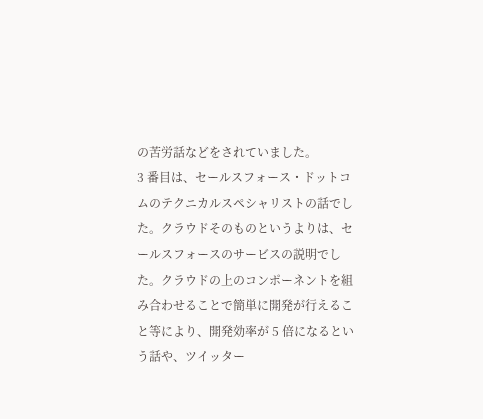の苦労話などをされていました。
3 番目は、セールスフォース・ドットコムのテクニカルスペシャリストの話でした。クラウドそのものというよりは、セールスフォースのサービスの説明でした。クラウドの上のコンポーネントを組み合わせることで簡単に開発が行えること等により、開発効率が 5 倍になるという話や、ツイッター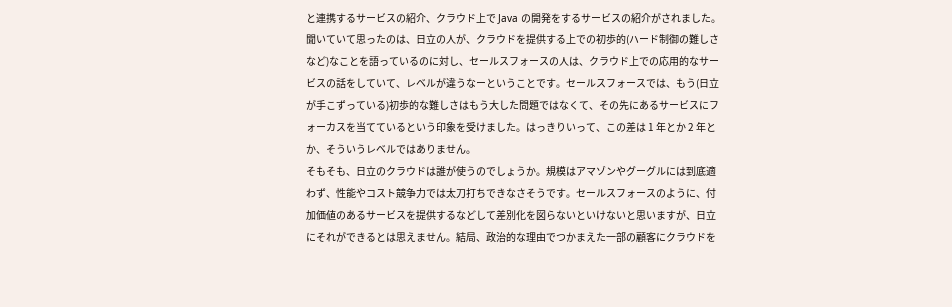と連携するサービスの紹介、クラウド上で Java の開発をするサービスの紹介がされました。
聞いていて思ったのは、日立の人が、クラウドを提供する上での初歩的(ハード制御の難しさなど)なことを語っているのに対し、セールスフォースの人は、クラウド上での応用的なサービスの話をしていて、レベルが違うなーということです。セールスフォースでは、もう(日立が手こずっている)初歩的な難しさはもう大した問題ではなくて、その先にあるサービスにフォーカスを当てているという印象を受けました。はっきりいって、この差は 1 年とか 2 年とか、そういうレベルではありません。
そもそも、日立のクラウドは誰が使うのでしょうか。規模はアマゾンやグーグルには到底適わず、性能やコスト競争力では太刀打ちできなさそうです。セールスフォースのように、付加価値のあるサービスを提供するなどして差別化を図らないといけないと思いますが、日立にそれができるとは思えません。結局、政治的な理由でつかまえた一部の顧客にクラウドを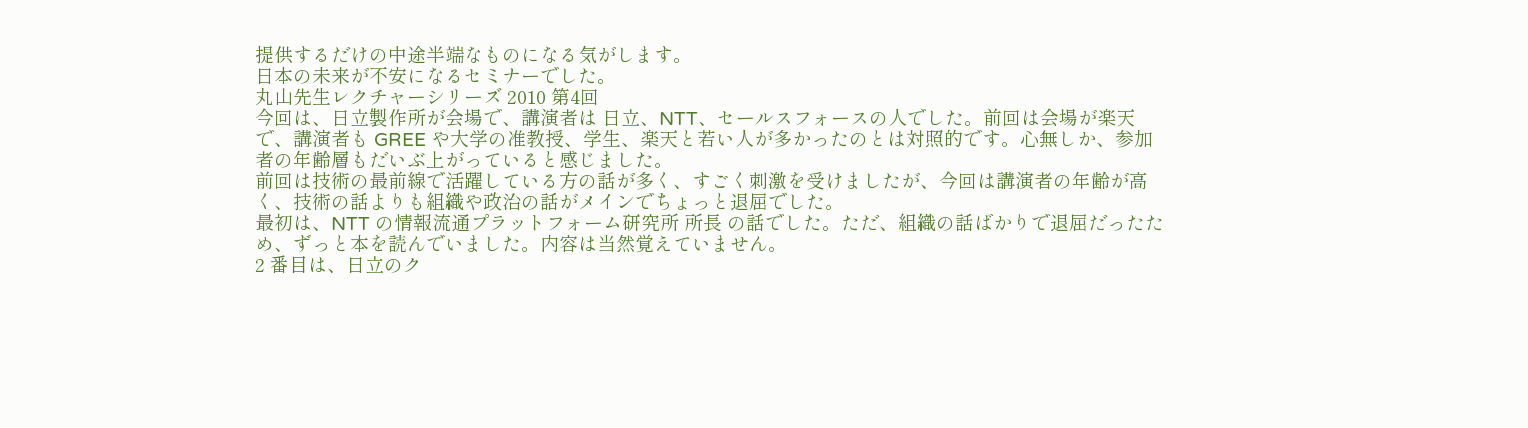提供するだけの中途半端なものになる気がします。
日本の未来が不安になるセミナーでした。
丸山先生レクチャーシリーズ 2010 第4回
今回は、日立製作所が会場で、講演者は 日立、NTT、セールスフォースの人でした。前回は会場が楽天で、講演者も GREE や大学の准教授、学生、楽天と若い人が多かったのとは対照的です。心無しか、参加者の年齢層もだいぶ上がっていると感じました。
前回は技術の最前線で活躍している方の話が多く、すごく刺激を受けましたが、今回は講演者の年齢が高く、技術の話よりも組織や政治の話がメインでちょっと退屈でした。
最初は、NTT の情報流通プラットフォーム研究所 所長 の話でした。ただ、組織の話ばかりで退屈だったため、ずっと本を読んでいました。内容は当然覚えていません。
2 番目は、日立のク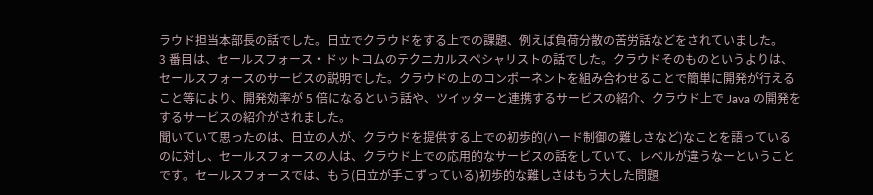ラウド担当本部長の話でした。日立でクラウドをする上での課題、例えば負荷分散の苦労話などをされていました。
3 番目は、セールスフォース・ドットコムのテクニカルスペシャリストの話でした。クラウドそのものというよりは、セールスフォースのサービスの説明でした。クラウドの上のコンポーネントを組み合わせることで簡単に開発が行えること等により、開発効率が 5 倍になるという話や、ツイッターと連携するサービスの紹介、クラウド上で Java の開発をするサービスの紹介がされました。
聞いていて思ったのは、日立の人が、クラウドを提供する上での初歩的(ハード制御の難しさなど)なことを語っているのに対し、セールスフォースの人は、クラウド上での応用的なサービスの話をしていて、レベルが違うなーということです。セールスフォースでは、もう(日立が手こずっている)初歩的な難しさはもう大した問題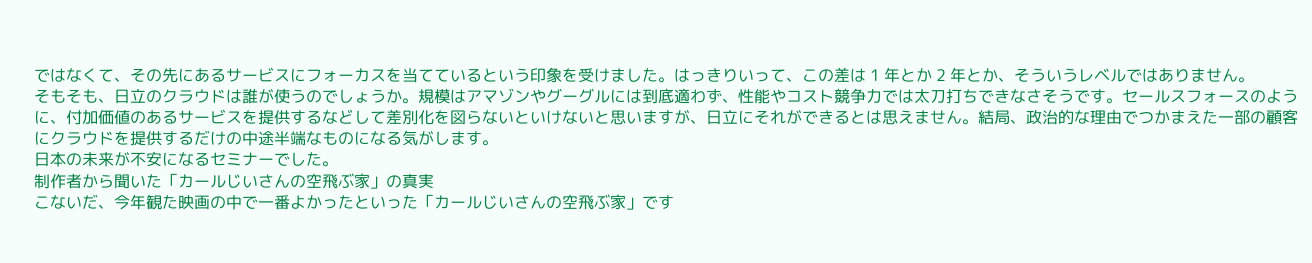ではなくて、その先にあるサービスにフォーカスを当てているという印象を受けました。はっきりいって、この差は 1 年とか 2 年とか、そういうレベルではありません。
そもそも、日立のクラウドは誰が使うのでしょうか。規模はアマゾンやグーグルには到底適わず、性能やコスト競争力では太刀打ちできなさそうです。セールスフォースのように、付加価値のあるサービスを提供するなどして差別化を図らないといけないと思いますが、日立にそれができるとは思えません。結局、政治的な理由でつかまえた一部の顧客にクラウドを提供するだけの中途半端なものになる気がします。
日本の未来が不安になるセミナーでした。
制作者から聞いた「カールじいさんの空飛ぶ家」の真実
こないだ、今年観た映画の中で一番よかったといった「カールじいさんの空飛ぶ家」です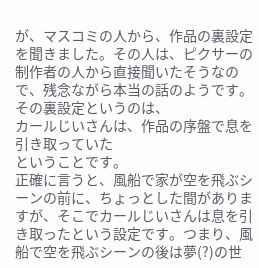が、マスコミの人から、作品の裏設定を聞きました。その人は、ピクサーの制作者の人から直接聞いたそうなので、残念ながら本当の話のようです。
その裏設定というのは、
カールじいさんは、作品の序盤で息を引き取っていた
ということです。
正確に言うと、風船で家が空を飛ぶシーンの前に、ちょっとした間がありますが、そこでカールじいさんは息を引き取ったという設定です。つまり、風船で空を飛ぶシーンの後は夢(?)の世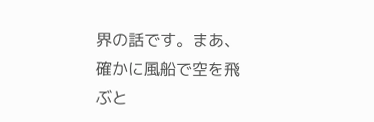界の話です。まあ、確かに風船で空を飛ぶと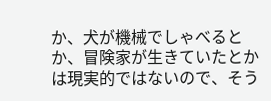か、犬が機械でしゃべるとか、冒険家が生きていたとかは現実的ではないので、そう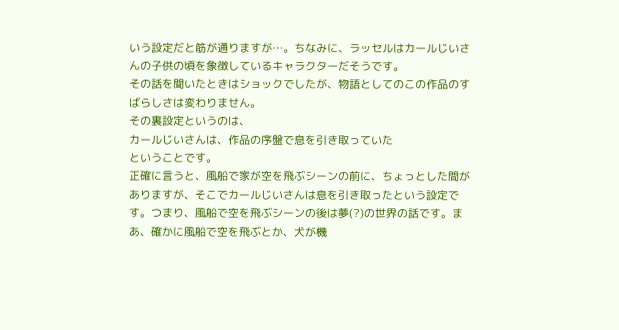いう設定だと筋が通りますが…。ちなみに、ラッセルはカールじいさんの子供の頃を象徴しているキャラクターだそうです。
その話を聞いたときはショックでしたが、物語としてのこの作品のすばらしさは変わりません。
その裏設定というのは、
カールじいさんは、作品の序盤で息を引き取っていた
ということです。
正確に言うと、風船で家が空を飛ぶシーンの前に、ちょっとした間がありますが、そこでカールじいさんは息を引き取ったという設定です。つまり、風船で空を飛ぶシーンの後は夢(?)の世界の話です。まあ、確かに風船で空を飛ぶとか、犬が機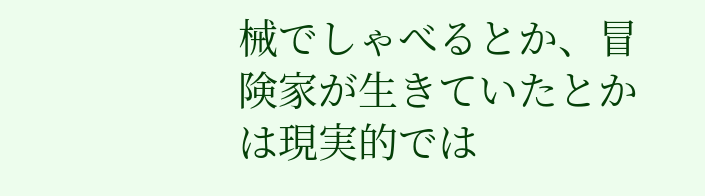械でしゃべるとか、冒険家が生きていたとかは現実的では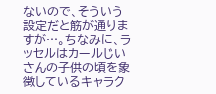ないので、そういう設定だと筋が通りますが…。ちなみに、ラッセルはカールじいさんの子供の頃を象徴しているキャラク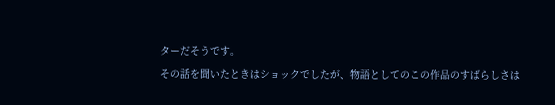ターだそうです。
その話を聞いたときはショックでしたが、物語としてのこの作品のすばらしさは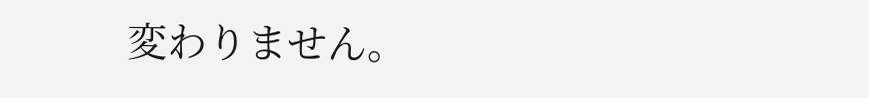変わりません。